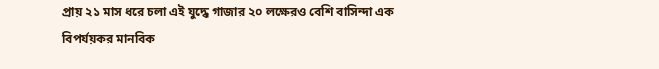প্রায় ২১ মাস ধরে চলা এই যুদ্ধে গাজার ২০ লক্ষেরও বেশি বাসিন্দা এক বিপর্যয়কর মানবিক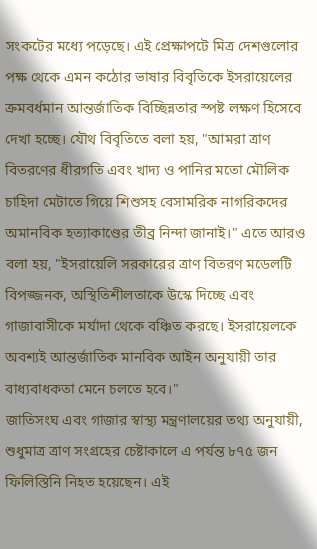সংকটের মধ্যে পড়েছে। এই প্রেক্ষাপটে মিত্র দেশগুলোর পক্ষ থেকে এমন কঠোর ভাষার বিবৃতিকে ইসরায়েলের ক্রমবর্ধমান আন্তর্জাতিক বিচ্ছিন্নতার স্পষ্ট লক্ষণ হিসেবে দেখা হচ্ছে। যৌথ বিবৃতিতে বলা হয়, "আমরা ত্রাণ বিতরণের ধীরগতি এবং খাদ্য ও পানির মতো মৌলিক চাহিদা মেটাতে গিয়ে শিশুসহ বেসামরিক নাগরিকদের অমানবিক হত্যাকাণ্ডের তীব্র নিন্দা জানাই।" এতে আরও বলা হয়, "ইসরায়েলি সরকারের ত্রাণ বিতরণ মডেলটি বিপজ্জনক, অস্থিতিশীলতাকে উস্কে দিচ্ছে এবং গাজাবাসীকে মর্যাদা থেকে বঞ্চিত করছে। ইসরায়েলকে অবশ্যই আন্তর্জাতিক মানবিক আইন অনুযায়ী তার বাধ্যবাধকতা মেনে চলতে হবে।"
জাতিসংঘ এবং গাজার স্বাস্থ্য মন্ত্রণালয়ের তথ্য অনুযায়ী, শুধুমাত্র ত্রাণ সংগ্রহের চেষ্টাকালে এ পর্যন্ত ৮৭৫ জন ফিলিস্তিনি নিহত হয়েছেন। এই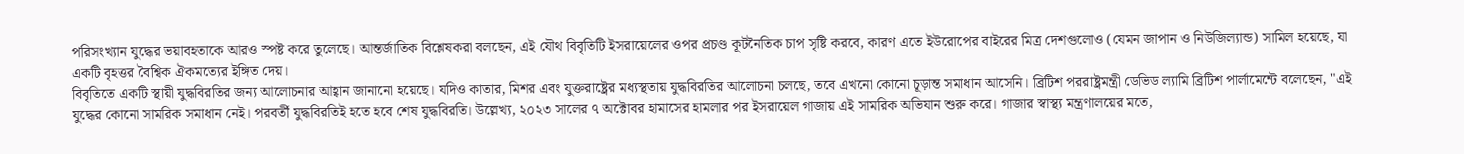পরিসংখ্যান যুদ্ধের ভয়াবহতাকে আরও স্পষ্ট করে তুলেছে। আন্তর্জাতিক বিশ্লেষকরা বলছেন, এই যৌথ বিবৃতিটি ইসরায়েলের ওপর প্রচণ্ড কূটনৈতিক চাপ সৃষ্টি করবে, কারণ এতে ইউরোপের বাইরের মিত্র দেশগুলোও (যেমন জাপান ও নিউজিল্যান্ড) সামিল হয়েছে, যা একটি বৃহত্তর বৈশ্বিক ঐকমত্যের ইঙ্গিত দেয়।
বিবৃতিতে একটি স্থায়ী যুদ্ধবিরতির জন্য আলোচনার আহ্বান জানানো হয়েছে। যদিও কাতার, মিশর এবং যুক্তরাষ্ট্রের মধ্যস্থতায় যুদ্ধবিরতির আলোচনা চলছে, তবে এখনো কোনো চূড়ান্ত সমাধান আসেনি। ব্রিটিশ পররাষ্ট্রমন্ত্রী ডেভিড ল্যামি ব্রিটিশ পার্লামেন্টে বলেছেন, "এই যুদ্ধের কোনো সামরিক সমাধান নেই। পরবর্তী যুদ্ধবিরতিই হতে হবে শেষ যুদ্ধবিরতি। উল্লেখ্য, ২০২৩ সালের ৭ অক্টোবর হামাসের হামলার পর ইসরায়েল গাজায় এই সামরিক অভিযান শুরু করে। গাজার স্বাস্থ্য মন্ত্রণালয়ের মতে,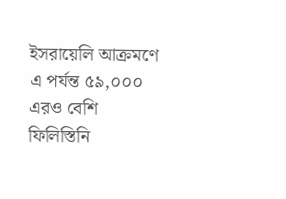ইসরায়েলি আক্রমণে এ পর্যন্ত ৫৯,০০০ এরও বেশি ফিলিস্তিনি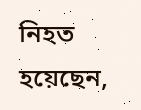নিহত হয়েছেন,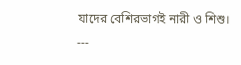যাদের বেশিরভাগই নারী ও শিশু।
---